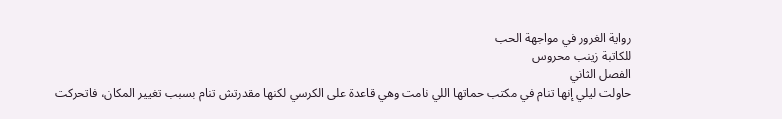رواية الغرور في مواجهة الحب
للكاتبة زينب محروس
الفصل الثاني
حاولت ليلي إنها تنام في مكتب حماتها اللي نامت وهي قاعدة على الكرسي لكنها مقدرتش تنام بسبب تغيير المكان، فاتحركت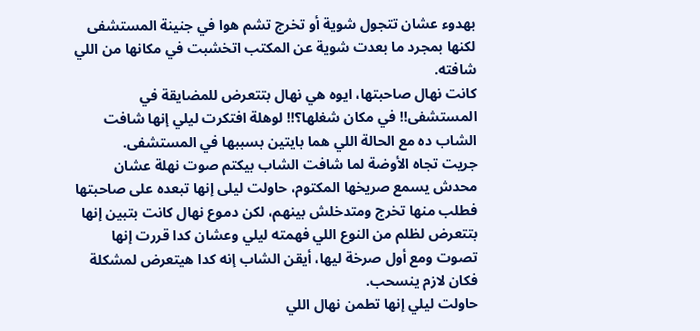بهدوء عشان تتجول شوية أو تخرج تشم هوا في جنينة المستشفى لكنها بمجرد ما بعدت شوية عن المكتب اتخشبت في مكانها من اللي شافته.
كانت نهال صاحبتها، ايوه هي نهال بتتعرض للمضايقة في المستشفى!! في مكان شغلها؟!! لوهلة افتكرت ليلي إنها شافت الشاب ده مع الحالة اللي هما بايتين بسببها في المستشفى.
جريت تجاه الأوضة لما شافت الشاب بيكتم صوت نهلة عشان محدش يسمع صريخها المكتوم، حاولت ليلى إنها تبعده على صاحبتها فطلب منها تخرج ومتدخلش بينهم، لكن دموع نهال كانت بتبين إنها بتتعرض لظلم من النوع اللي فهمته ليلي وعشان كدا قررت إنها تصوت ومع أول صرخة ليها، أيقن الشاب إنه كدا هيتعرض لمشكلة فكان لازم ينسحب.
حاولت ليلي إنها تطمن نهال اللي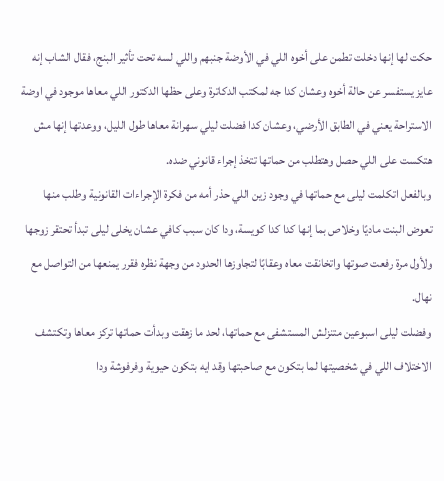حكت لها إنها دخلت تطمن على أخوه اللي في الأوضة جنبهم واللي لسه تحت تأثير البنج، فقال الشاب إنه عايز يستفسر عن حالة أخوه وعشان كدا جه لمكتب الدكاترة وعلى حظها الدكتور اللي معاها موجود في اوضة الاستراحة يعني في الطابق الأرضي، وعشان كدا فضلت ليلي سهرانة معاها طول الليل، ووعدتها إنها مش هتكست على اللي حصل وهتطلب من حماتها تتخذ إجراء قانوني ضده.
وبالفعل اتكلمت ليلى مع حماتها في وجود زين اللي حذر أمه من فكرة الإجراءات القانونية وطلب منها تعوض البنت ماديًا وخلاص بما إنها كدا كدا كويسة، ودا كان سبب كافي عشان يخلى ليلى تبدأ تحتقر زوجها ولأول مرة رفعت صوتها واتخانقت معاه وعقابًا لتجاوزها الحدود من وجهة نظره فقرر يمنعها من التواصل مع نهال.
وفضلت ليلى اسبوعين متنزلش المستشفى مع حماتها، لحد ما زهقت وبدأت حماتها تركز معاها وتكتشف الاختلاف اللي في شخصيتها لما بتكون مع صاحبتها وقد ايه بتكون حيوية وفرفوشة ودا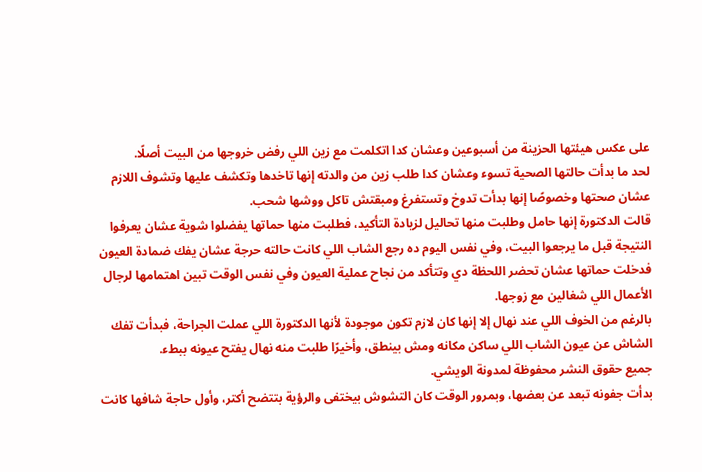على عكس هيئتها الحزينة من أسبوعين وعشان كدا اتكلمت مع زين اللي رفض خروجها من البيت أصلًا.
لحد ما بدأت حالتها الصحية تسوء وعشان كدا طلب زين من والدته إنها تاخدها وتكشف عليها وتشوف اللازم عشان صحتها وخصوصًا إنها بدأت تدوخ وتستفرغ ومبقتش تاكل ووشها شحب.
قالت الدكتورة إنها حامل وطلبت منها تحاليل لزيادة التأكيد، فطلبت منها حماتها يفضلوا شوية عشان يعرفوا النتيجة قبل ما يرجعوا البيت، وفي نفس اليوم ده رجع الشاب اللي كانت حالته حرجة عشان يفك ضمادة العيون فدخلت حماتها عشان تحضر اللحظة دي وتتأكد من نجاح عملية العيون وفي نفس الوقت تبين اهتمامها لرجال الأعمال اللي شغالين مع زوجها.
بالرغم من الخوف اللي عند نهال إلا إنها كان لازم تكون موجودة لأنها الدكتورة اللي عملت الجراحة، فبدأت تفك الشاش عن عيون الشاب اللي ساكن مكانه ومش بينطق، وأخيرًا طلبت منه نهال يفتح عيونه ببطء.
جميع حقوق النشر محفوظة لمدونة الويشي.
بدأت جفونه تبعد عن بعضها، وبمرور الوقت كان التشوش بيختفى والرؤية بتتضح أكتر، وأول حاجة شافها كانت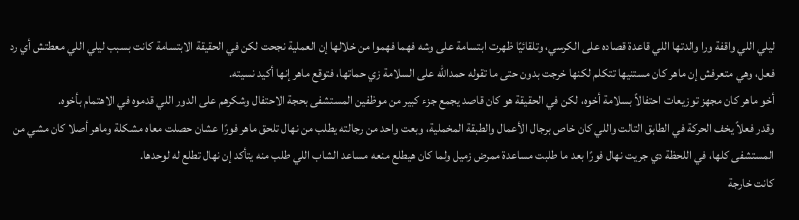ليلي اللي واقفة ورا والدتها اللي قاعدة قصاده على الكرسي، وتلقائيًا ظهرت ابتسامة على وشه فهما فهموا من خلالها إن العملية نجحت لكن في الحقيقة الابتسامة كانت بسبب ليلي اللي معطتش أي رد فعل، وهي متعرفش إن ماهر كان مستنيها تتكلم لكنها خرجت بدون حتى ما تقوله حمدالله على السلامة زي حماتها، فتوقع ماهر إنها أكيد نسيته.
أخو ماهر كان مجهز توزيعات احتفالاً بسلامة أخوه، لكن في الحقيقة هو كان قاصد يجمع جزء كبير من موظفين المستشفى بحجة الاحتفال وشكرهم على الدور اللي قدموه في الاهتمام بأخوه.
وقدر فعلاً يخف الحركة في الطابق التالت واللي كان خاص برجال الأعمال والطبقة المخملية، وبعت واحد من رجالته يطلب من نهال تلحق ماهر فورًا عشان حصلت معاه مشكلة وماهر أصلا كان مشي من المستشفى كلها، في اللحظة دي جريت نهال فورًا بعد ما طلبت مساعدة ممرض زميل ولما كان هيطلع منعه مساعد الشاب اللي طلب منه يتأكد إن نهال تطلع له لوحدها.
كانت خارجة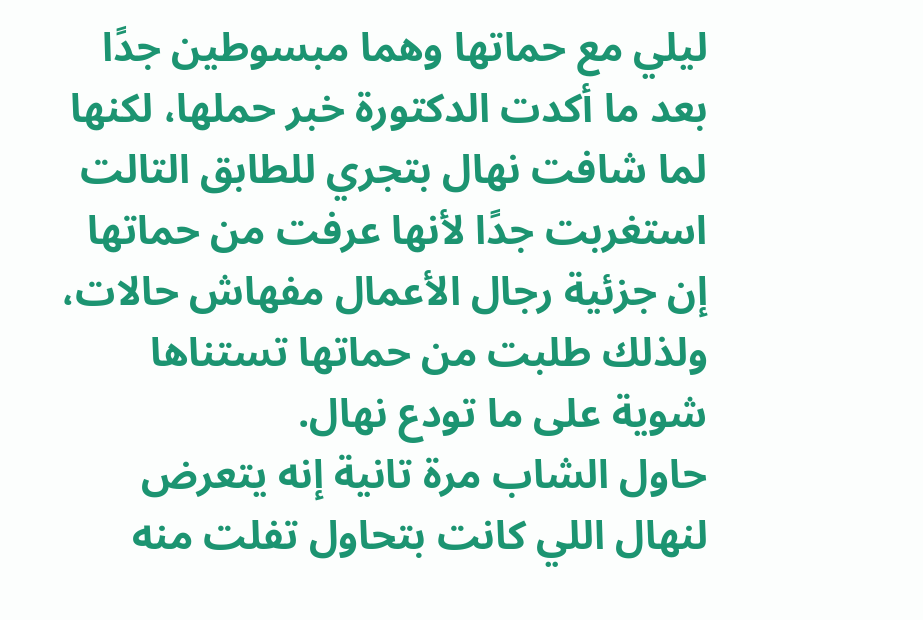ليلي مع حماتها وهما مبسوطين جدًا بعد ما أكدت الدكتورة خبر حملها، لكنها لما شافت نهال بتجري للطابق التالت استغربت جدًا لأنها عرفت من حماتها إن جزئية رجال الأعمال مفهاش حالات، ولذلك طلبت من حماتها تستناها شوية على ما تودع نهال.
حاول الشاب مرة تانية إنه يتعرض لنهال اللي كانت بتحاول تفلت منه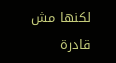لكنها مش قادرة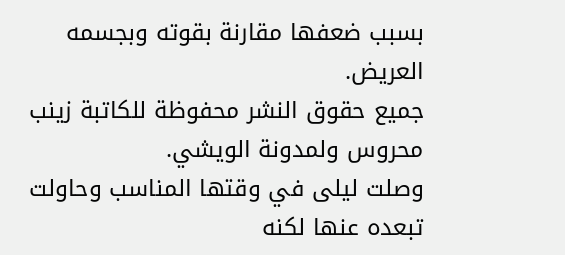بسبب ضعفها مقارنة بقوته وبجسمه العريض.
جميع حقوق النشر محفوظة للكاتبة زينب محروس ولمدونة الويشي.
وصلت ليلى في وقتها المناسب وحاولت تبعده عنها لكنه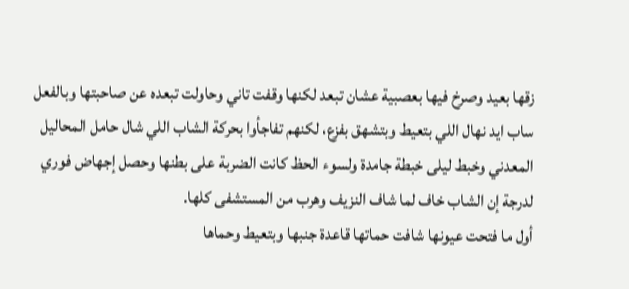زقها بعيد وصرخ فيها بعصبية عشان تبعد لكنها وقفت تاني وحاولت تبعده عن صاحبتها وبالفعل ساب ايد نهال اللي بتعيط وبتشهق بفزع، لكنهم تفاجأوا بحركة الشاب اللي شال حامل المحاليل المعدني وخبط ليلى خبطة جامدة ولسوء الحظ كانت الضربة على بطنها وحصل إجهاض فوري لدرجة إن الشاب خاف لما شاف النزيف وهرب من المستشفى كلها.
أول ما فتحت عيونها شافت حماتها قاعدة جنبها وبتعيط وحماها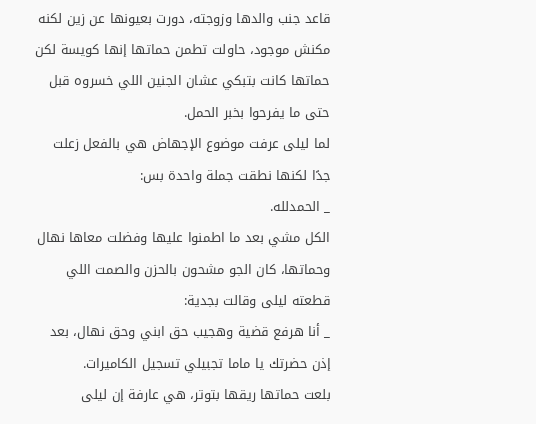قاعد جنب والدها وزوجته، دورت بعيونها عن زين لكنه مكنش موجود، حاولت تطمن حماتها إنها كويسة لكن حماتها كانت بتبكي عشان الجنين اللي خسروه قبل حتى ما يفرحوا بخبر الحمل.
لما ليلى عرفت موضوع الإجهاض هي بالفعل زعلت جدًا لكنها نطقت جملة واحدة بس:
_ الحمدلله.
الكل مشي بعد ما اطمنوا عليها وفضلت معاها نهال وحماتها، كان الجو مشحون بالحزن والصمت اللي قطعته ليلى وقالت بجدية:
_ أنا هرفع قضية وهجيب حق ابني وحق نهال، بعد إذن حضرتك يا ماما تجبيلي تسجيل الكاميرات.
بلعت حماتها ريقها بتوتر، هي عارفة إن ليلى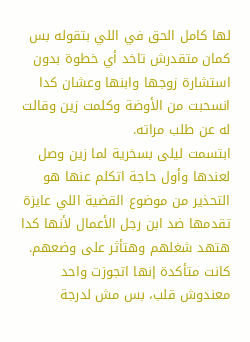لها كامل الحق في اللي بتقوله بس كمان متقدرش تاخد أي خطوة بدون استشارة زوجها وابنها وعشان كدا انسحبت من الأوضة وكلمت زين وقالت له عن طلب مراته.
ابتسمت ليلى بسخرية لما زين وصل لعندها وأول حاجة اتكلم عنها هو التحذير من موضوع القضية اللي عايزة تقدمها ضد ابن رجل الأعمال لأنها كدا هتهد شغلهم وهتأثر على وضعهم.
كانت متأكدة إنها اتجوزت واحد معندوش قلب، بس مش لدرجة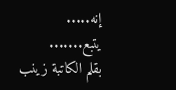إنه.....
يتبع.......
بقلم الكاتبة زينب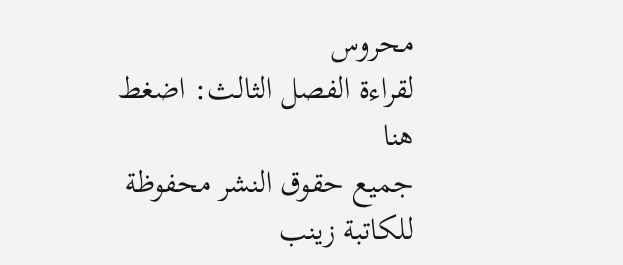محروس
لقراءة الفصل الثالث: اضغط هنا
جميع حقوق النشر محفوظة للكاتبة زينب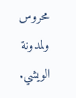محروس ولمدونة الويشي.